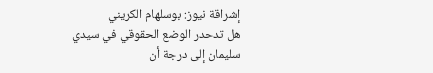إشراقة نيوز: بوسلهام الكريني
هل تدحدر الوضع الحقوقي في سيدي سليمان إلى درجة أن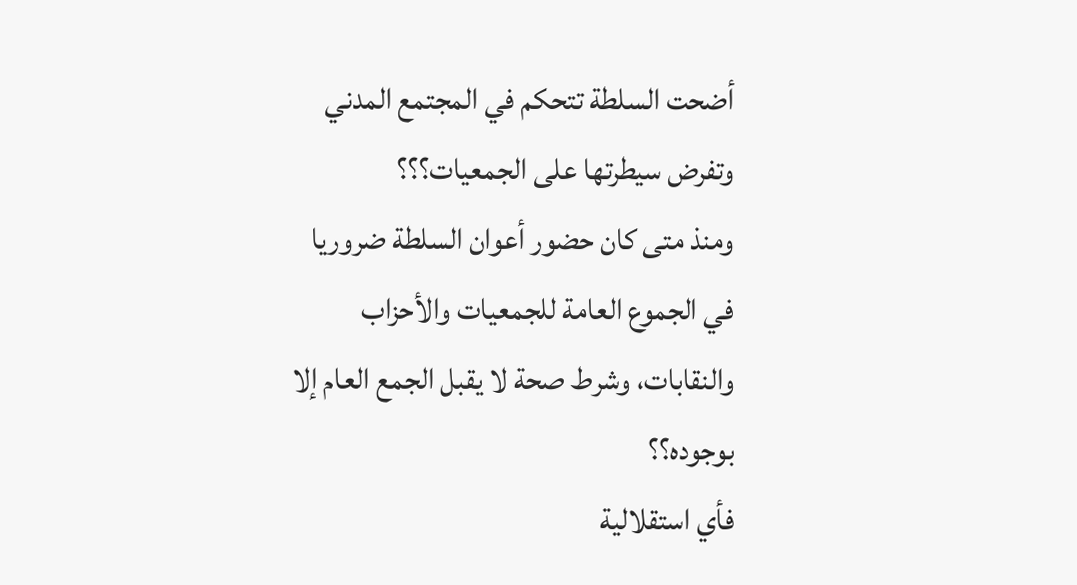أضحت السلطة تتحكم في المجتمع المدني وتفرض سيطرتها على الجمعيات؟؟؟
ومنذ متى كان حضور أعوان السلطة ضروريا في الجموع العامة للجمعيات والأحزاب والنقابات، وشرط صحة لا يقبل الجمع العام إلا بوجوده؟؟
فأي استقلالية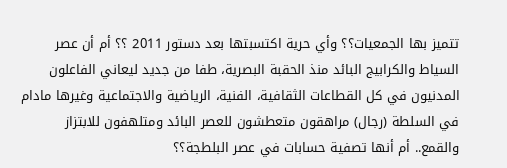تتميز بها الجمعيات؟؟ وأي حرية اكتسبتها بعد دستور 2011 ؟؟ أم أن عصر السياط والكرابيج البائد منذ الحقبة البصرية، طفا من جديد ليعاني الفاعلون المدنيون في كل القطاعات الثقافية، الفنية، الرياضية والاجتماعية وغيرها مادام في السلطة (رجال) مراهقون متعطشون للعصر البائد ومتلهفون للابتزاز والقمع.. أم أنها تصفية حسابات في عصر البلطجة؟؟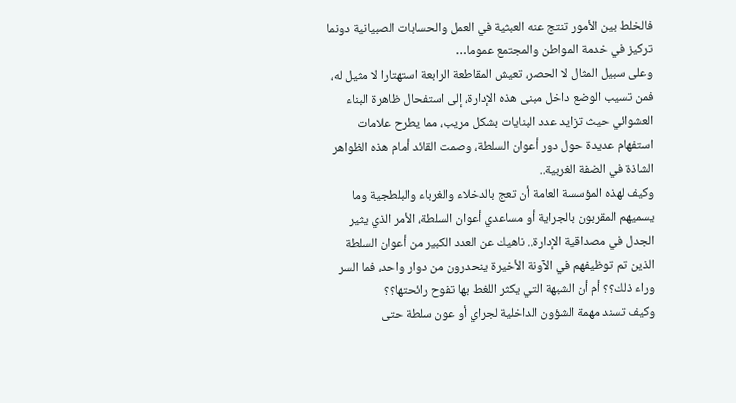فالخلط بين الأمور تنتج عنه العبثية في العمل والحسابات الصبيانية دونما تركيز في خدمة المواطن والمجتمع عموما…
وعلى سبيل المثال لا الحصر، تعيش المقاطعة الرابعة استهتارا لا مثيل له، فمن تسيب الوضع داخل مبنى هذه الإدارة، إلى استفحال ظاهرة البناء العشوائي حيث تزايد عدد البنايات بشكل مريب، مما يطرح علامات استفهام عديدة حول دور أعوان السلطة، وصمت القائد أمام هذه الظواهر الشاذة في الضفة الغربية..
وكيف لهذه المؤسسة العامة أن تعج بالدخلاء والغرباء والبلطجية وما يسميهم المقربون بالجراية أو مساعدي أعوان السلطة، الأمر الذي يثير الجدل في مصداقية الإدارة.. ناهيك عن العدد الكبير من أعوان السلطة الذين تم توظيفهم في الآونة الأخيرة ينحدرون من دوار واحد، فما السر وراء ذلك؟؟ أم أن الشبهة التي يكثر اللغط بها تفوح رائحتها؟؟
وكيف تسند مهمة الشؤون الداخلية لجراي أو عون سلطة حتى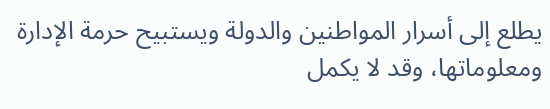يطلع إلى أسرار المواطنين والدولة ويستبيح حرمة الإدارة ومعلوماتها، وقد لا يكمل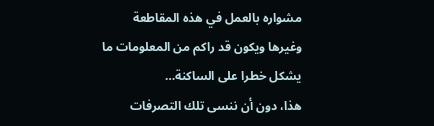مشواره بالعمل في هذه المقاطعة وغيرها ويكون قد راكم من المعلومات ما يشكل خطرا على الساكنة…
هذا، دون أن ننسى تلك التصرفات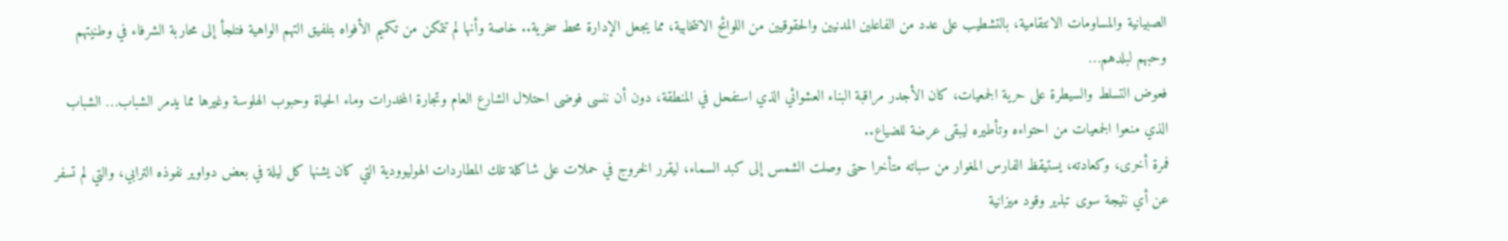الصبيانية والمساومات الانتقامية، بالتشطيب على عدد من الفاعلين المدنيين والحقوقيين من اللوائح الانتخابية، مما يجعل الإدارة محط سخرية.. خاصة وأنها لم تتمكن من تكميم الأفواه بتلفيق التهم الواهية فتلجأ إلى محاربة الشرفاء في وطنيتهم وحبهم لبلدهم…
فعوض التسلط والسيطرة على حرية الجمعيات، كان الأجدر مراقبة البناء العشوائي الذي استفحل في المنطقة، دون أن ننسى فوضى احتلال الشارع العام وتجارة المخدرات وماء الحياة وحبوب الهلوسة وغيرها مما يدمر الشباب… الشباب الذي منعوا الجمعيات من احتواءه وتأطيره ليبقى عرضة للضياع..
فمرة أخرى، وكعادته، يستيقظ الفارس المغوار من سباته متأخرا حتى وصلت الشمس إلى كبد السماء، ليقرر الخروج في حملات على شاكلة تلك المطاردات الهوليوودية التي كان يشنها كل ليلة في بعض دواوير نفوذه الترابي، والتي لم تسفر عن أي نتيجة سوى تبذير وقود ميزانية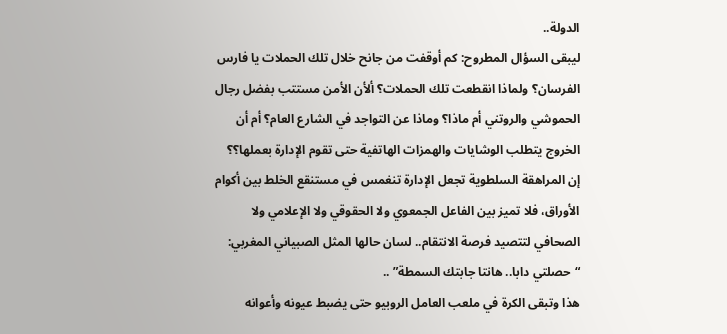الدولة..
ليبقى السؤال المطروح: كم أوقفت من جانح خلال تلك الحملات يا فارس الفرسان؟ ولماذا انقطعت تلك الحملات؟ ألأن الأمن مستتب بفضل رجال الحموشي والروتني أم ماذا؟ وماذا عن التواجد في الشارع العام؟ أم أن الخروج يتطلب الوشايات والهمزات الهاتفية حتى تقوم الإدارة بعملها؟؟
إن المراهقة السلطوية تجعل الإدارة تنغمس في مستنقع الخلط بين أكوام الأوراق، فلا تميز بين الفاعل الجمعوي ولا الحقوقي ولا الإعلامي ولا الصحافي لتتصيد فرصة الانتقام.. لسان حالها المثل الصبياني المغربي: “حصلتي دابا.. هانتا جابتك السمطة” ..
هذا وتبقى الكرة في ملعب العامل الروبيو حتى يضبط عيونه وأعوانه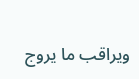ويراقب ما يروج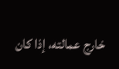خارج عمالته، إذا كان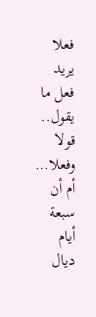فعلا يريد فعل ما يقول.. قولا وفعلا… أم أن سبعة أيام ديال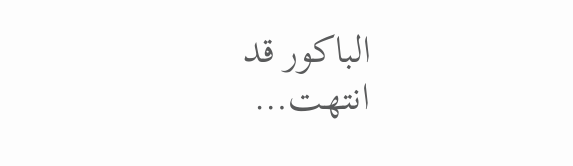الباكور قد انتهت…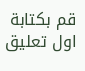قم بكتابة اول تعليق